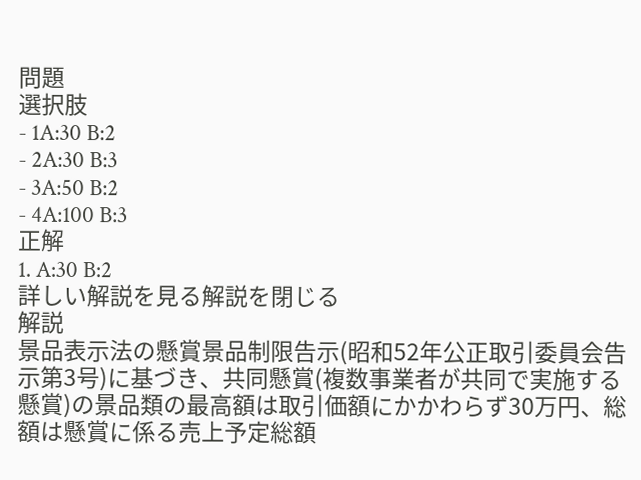問題
選択肢
- 1A:30 B:2
- 2A:30 B:3
- 3A:50 B:2
- 4A:100 B:3
正解
1. A:30 B:2
詳しい解説を見る解説を閉じる
解説
景品表示法の懸賞景品制限告示(昭和52年公正取引委員会告示第3号)に基づき、共同懸賞(複数事業者が共同で実施する懸賞)の景品類の最高額は取引価額にかかわらず30万円、総額は懸賞に係る売上予定総額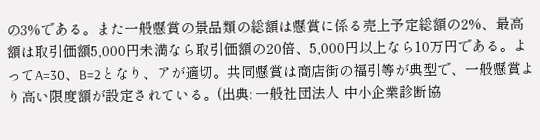の3%である。また一般懸賞の景品類の総額は懸賞に係る売上予定総額の2%、最高額は取引価額5,000円未満なら取引価額の20倍、5,000円以上なら10万円である。よってA=30、B=2となり、アが適切。共同懸賞は商店街の福引等が典型で、一般懸賞より高い限度額が設定されている。(出典: 一般社団法人 中小企業診断協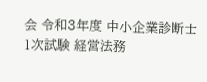会 令和3年度 中小企業診断士1次試験 経営法務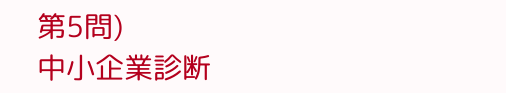第5問)
中小企業診断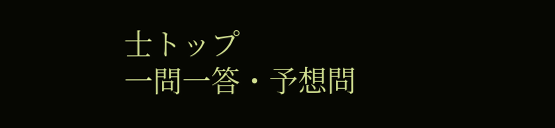士トップ
一問一答・予想問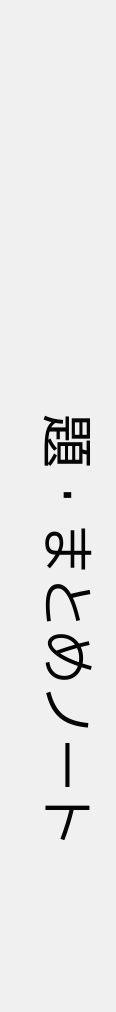題・まとめノート